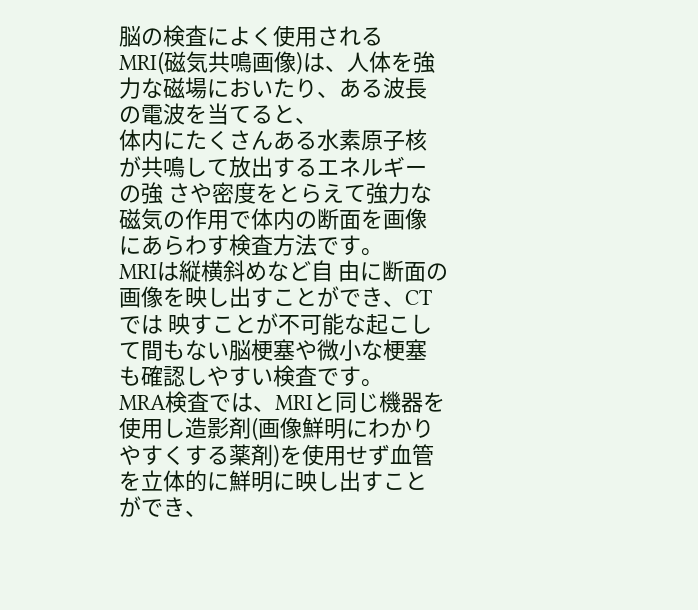脳の検査によく使用されるMRI(磁気共鳴画像)は、人体を強力な磁場においたり、ある波長の電波を当てると、
体内にたくさんある水素原子核が共鳴して放出するエネルギーの強 さや密度をとらえて強力な磁気の作用で体内の断面を画像にあらわす検査方法です。
MRIは縦横斜めなど自 由に断面の画像を映し出すことができ、CTでは 映すことが不可能な起こして間もない脳梗塞や微小な梗塞も確認しやすい検査です。
MRA検査では、MRIと同じ機器を使用し造影剤(画像鮮明にわかりやすくする薬剤)を使用せず血管を立体的に鮮明に映し出すことができ、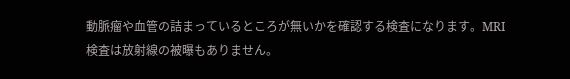動脈瘤や血管の詰まっているところが無いかを確認する検査になります。MRI検査は放射線の被曝もありません。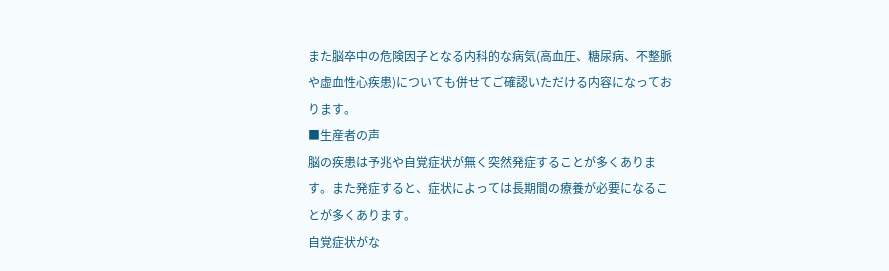また脳卒中の危険因子となる内科的な病気(高血圧、糖尿病、不整脈や虚血性心疾患)についても併せてご確認いただける内容になっております。
■生産者の声
脳の疾患は予兆や自覚症状が無く突然発症することが多くあります。また発症すると、症状によっては長期間の療養が必要になることが多くあります。
自覚症状がな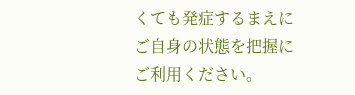くても発症するまえに ご自身の状態を把握にご利用ください。